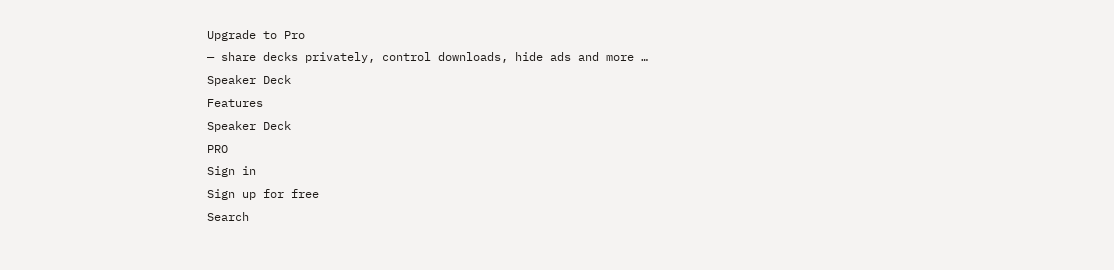Upgrade to Pro
— share decks privately, control downloads, hide ads and more …
Speaker Deck
Features
Speaker Deck
PRO
Sign in
Sign up for free
Search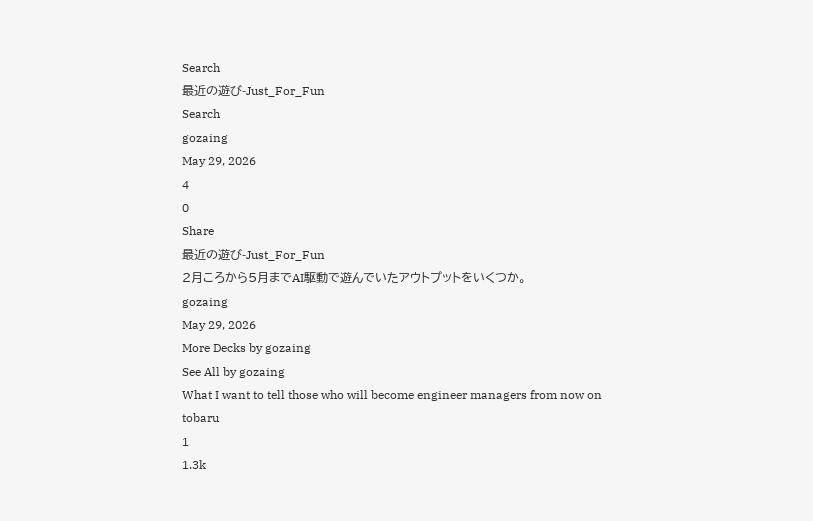Search
最近の遊び-Just_For_Fun
Search
gozaing
May 29, 2026
4
0
Share
最近の遊び-Just_For_Fun
2月ころから5月までAI駆動で遊んでいたアウトプットをいくつか。
gozaing
May 29, 2026
More Decks by gozaing
See All by gozaing
What I want to tell those who will become engineer managers from now on
tobaru
1
1.3k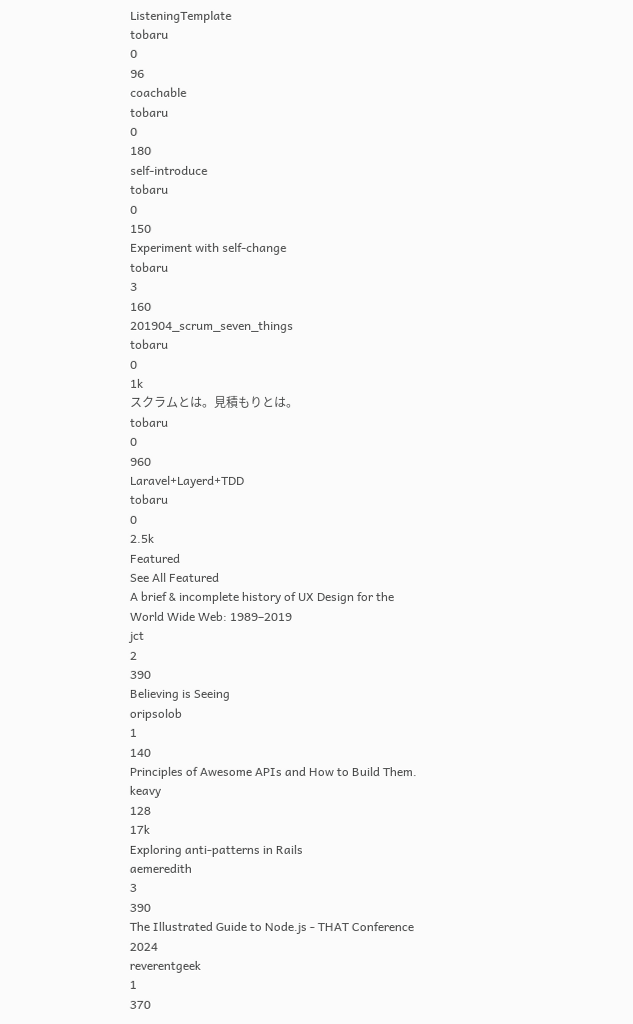ListeningTemplate
tobaru
0
96
coachable
tobaru
0
180
self-introduce
tobaru
0
150
Experiment with self-change
tobaru
3
160
201904_scrum_seven_things
tobaru
0
1k
スクラムとは。見積もりとは。
tobaru
0
960
Laravel+Layerd+TDD
tobaru
0
2.5k
Featured
See All Featured
A brief & incomplete history of UX Design for the World Wide Web: 1989–2019
jct
2
390
Believing is Seeing
oripsolob
1
140
Principles of Awesome APIs and How to Build Them.
keavy
128
17k
Exploring anti-patterns in Rails
aemeredith
3
390
The Illustrated Guide to Node.js - THAT Conference 2024
reverentgeek
1
370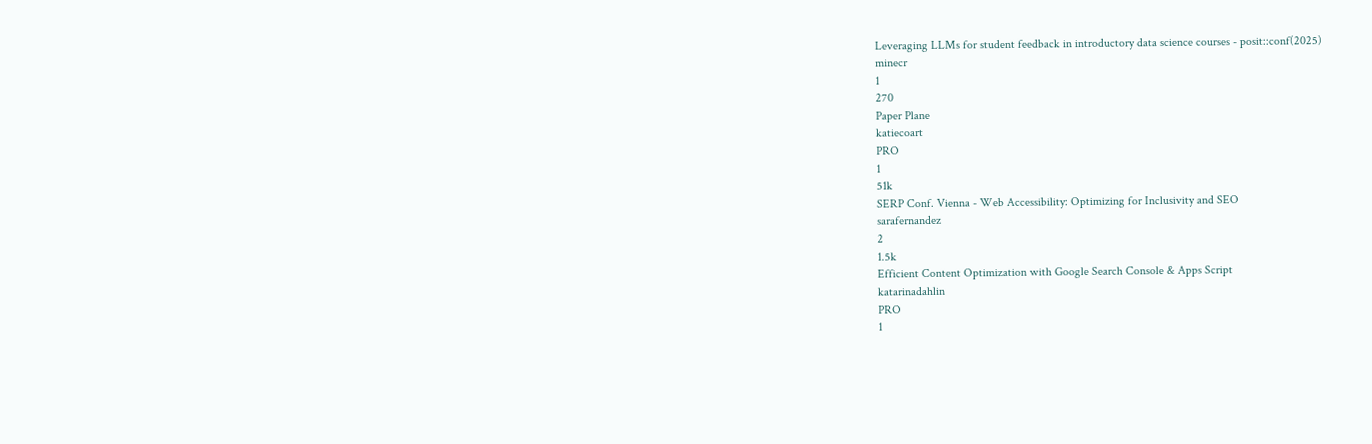Leveraging LLMs for student feedback in introductory data science courses - posit::conf(2025)
minecr
1
270
Paper Plane
katiecoart
PRO
1
51k
SERP Conf. Vienna - Web Accessibility: Optimizing for Inclusivity and SEO
sarafernandez
2
1.5k
Efficient Content Optimization with Google Search Console & Apps Script
katarinadahlin
PRO
1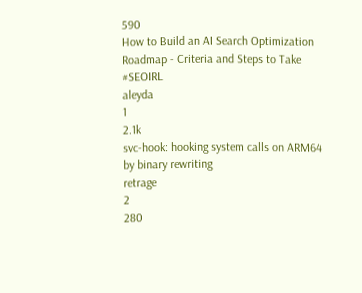590
How to Build an AI Search Optimization Roadmap - Criteria and Steps to Take #SEOIRL
aleyda
1
2.1k
svc-hook: hooking system calls on ARM64 by binary rewriting
retrage
2
280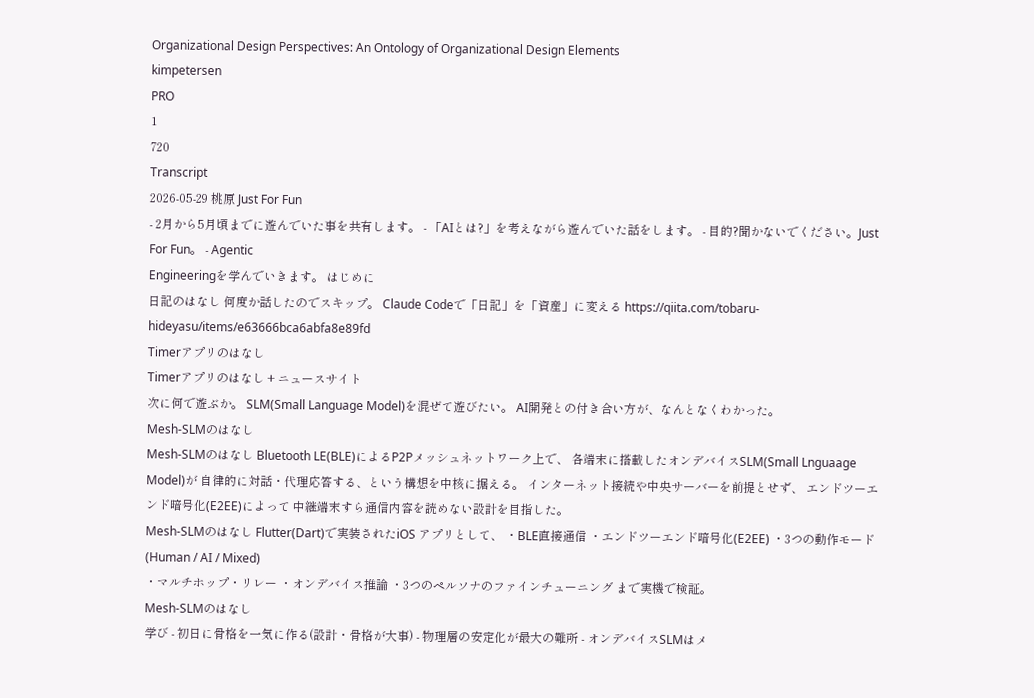Organizational Design Perspectives: An Ontology of Organizational Design Elements
kimpetersen
PRO
1
720
Transcript
2026-05-29 桃原 Just For Fun
- 2月から5月頃までに遊んでいた事を共有します。 - 「AIとは?」を考えながら遊んでいた話をします。 - 目的?聞かないでください。Just For Fun。 - Agentic
Engineeringを学んでいきます。 はじめに
日記のはなし 何度か話したのでスキップ。 Claude Codeで「日記」を「資産」に変える https://qiita.com/tobaru-hideyasu/items/e63666bca6abfa8e89fd
Timerアプリのはなし
Timerアプリのはなし + ニュースサイト
次に何で遊ぶか。 SLM(Small Language Model)を混ぜて遊びたい。 AI開発との付き合い方が、なんとなくわかった。
Mesh-SLMのはなし
Mesh-SLMのはなし Bluetooth LE(BLE)によるP2Pメッシュネットワーク上で、 各端末に搭載したオンデバイスSLM(Small Lnguaage Model)が 自律的に対話・代理応答する、という構想を中核に据える。 インターネット接続や中央サーバーを前提とせず、 エンドツーエンド暗号化(E2EE)によって 中継端末すら通信内容を読めない設計を目指した。
Mesh-SLMのはなし Flutter(Dart)で実装されたiOS アプリとして、 ・BLE直接通信 ・エンドツーエンド暗号化(E2EE) ・3つの動作モード(Human / AI / Mixed)
・マルチホップ・リレー ・オンデバイス推論 ・3つのペルソナのファインチューニング まで実機で検証。
Mesh-SLMのはなし
学び - 初日に骨格を一気に作る(設計・骨格が大事) - 物理層の安定化が最大の難所 - オンデバイスSLMはメ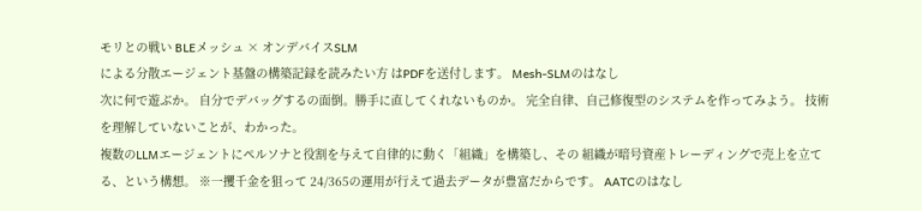モリとの戦い BLEメッシュ × オンデバイスSLM
による分散エージェント基盤の構築記録を読みたい方 はPDFを送付します。 Mesh-SLMのはなし
次に何で遊ぶか。 自分でデバッグするの面倒。勝手に直してくれないものか。 完全自律、自己修復型のシステムを作ってみよう。 技術を理解していないことが、わかった。
複数のLLMエージェントにペルソナと役割を与えて自律的に動く「組織」を構築し、その 組織が暗号資産トレーディングで売上を立てる、という構想。 ※一攫千金を狙って 24/365の運用が行えて過去データが豊富だからです。 AATCのはなし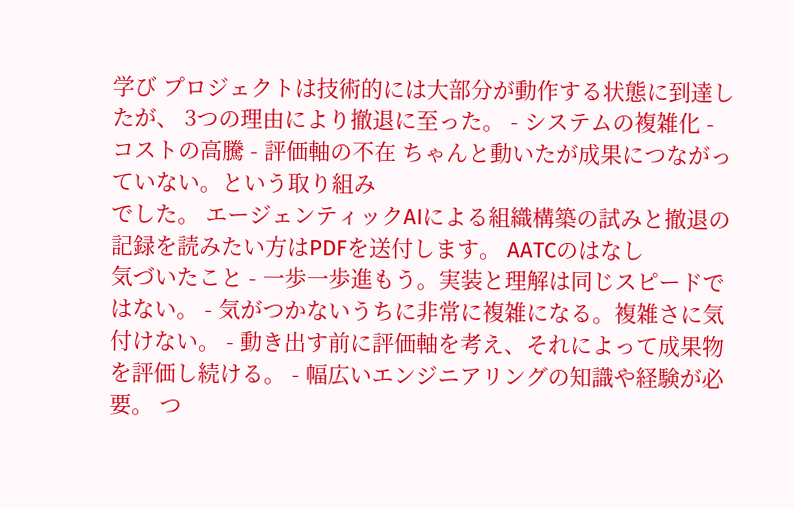学び プロジェクトは技術的には大部分が動作する状態に到達したが、 3つの理由により撤退に至った。 - システムの複雑化 - コストの高騰 - 評価軸の不在 ちゃんと動いたが成果につながっていない。という取り組み
でした。 エージェンティックAIによる組織構築の試みと撤退の記録を読みたい方はPDFを送付します。 AATCのはなし
気づいたこと - 一歩一歩進もう。実装と理解は同じスピードではない。 - 気がつかないうちに非常に複雑になる。複雑さに気付けない。 - 動き出す前に評価軸を考え、それによって成果物を評価し続ける。 - 幅広いエンジニアリングの知識や経験が必要。 つ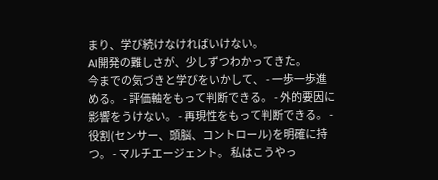まり、学び続けなければいけない。
AI開発の難しさが、少しずつわかってきた。
今までの気づきと学びをいかして、 - 一歩一歩進める。 - 評価軸をもって判断できる。 - 外的要因に影響をうけない。 - 再現性をもって判断できる。 -
役割(センサー、頭脳、コントロール)を明確に持つ。 - マルチエージェント。 私はこうやっ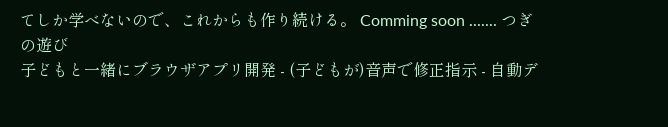てしか学べないので、これからも作り続ける。 Comming soon ....... つぎの遊び
子どもと一緒にブラウザアプリ開発 - (子どもが)音声で修正指示 - 自動デ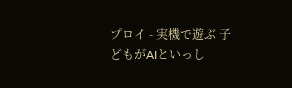プロイ - 実機で遊ぶ 子どもがAIといっし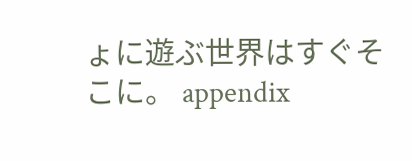ょに遊ぶ世界はすぐそこに。 appendix